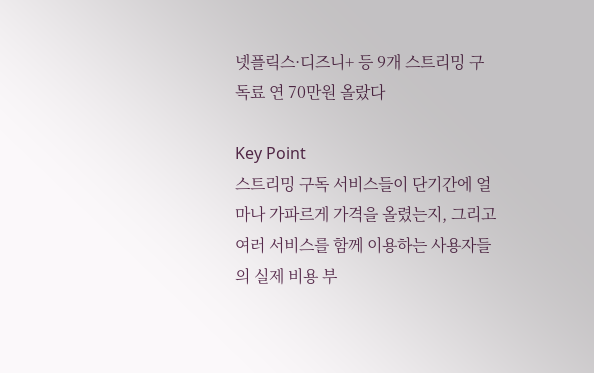넷플릭스·디즈니+ 등 9개 스트리밍 구독료 연 70만원 올랐다

Key Point
스트리밍 구독 서비스들이 단기간에 얼마나 가파르게 가격을 올렸는지, 그리고 여러 서비스를 함께 이용하는 사용자들의 실제 비용 부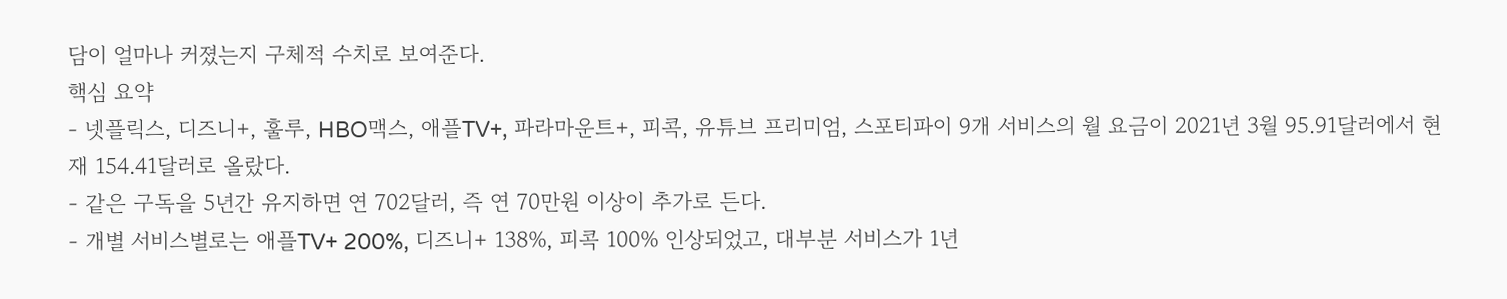담이 얼마나 커졌는지 구체적 수치로 보여준다.
핵심 요약
- 넷플릭스, 디즈니+, 훌루, HBO맥스, 애플TV+, 파라마운트+, 피콕, 유튜브 프리미엄, 스포티파이 9개 서비스의 월 요금이 2021년 3월 95.91달러에서 현재 154.41달러로 올랐다.
- 같은 구독을 5년간 유지하면 연 702달러, 즉 연 70만원 이상이 추가로 든다.
- 개별 서비스별로는 애플TV+ 200%, 디즈니+ 138%, 피콕 100% 인상되었고, 대부분 서비스가 1년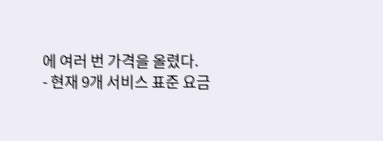에 여러 번 가격을 올렸다.
- 현재 9개 서비스 표준 요금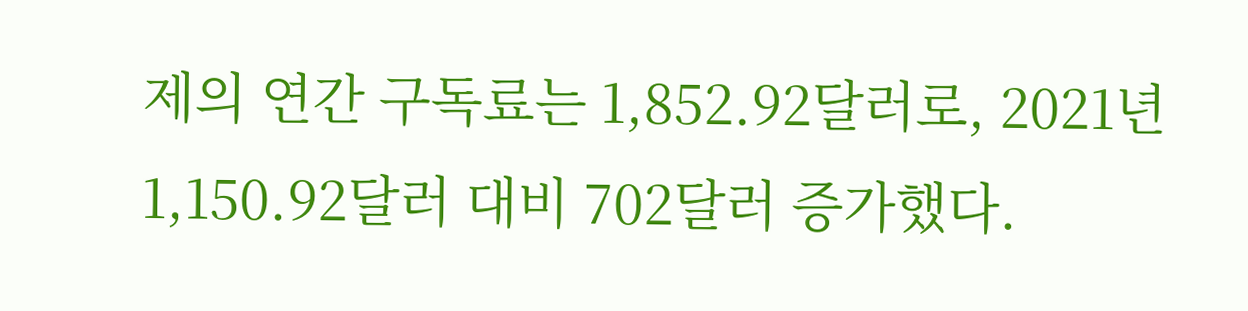제의 연간 구독료는 1,852.92달러로, 2021년 1,150.92달러 대비 702달러 증가했다.